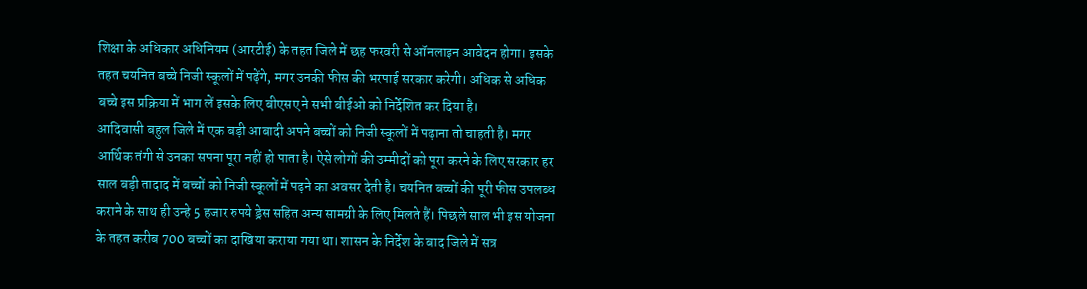शिक्षा के अधिकार अधिनियम (आरटीई) के तहत जिले में छह फरवरी से ऑनलाइन आवेदन होगा। इसके तहत चयनित बच्चे निजी स्कूलों में पढ़ेंगे, मगर उनकी फीस की भरपाई सरकार करेगी। अधिक से अधिक बच्चे इस प्रक्रिया में भाग लें इसके लिए बीएसए ने सभी बीईओ को निर्देशित कर दिया है।
आदिवासी बहुल जिले में एक बड़ी आबादी अपने बच्चों को निजी स्कूलों में पढ़ाना तो चाहती है। मगर आर्थिक तंगी से उनका सपना पूरा नहीं हो पाता है। ऐसे लोगों की उम्मीदों को पूरा करने के लिए सरकार हर साल बड़ी तादाद में बच्चों को निजी स्कूलों में पढ़ने का अवसर देती है। चयनित बच्चों की पूरी फीस उपलब्ध कराने के साथ ही उन्हे 5 हजार रुपये ड्रेस सहित अन्य सामग्री के लिए मिलते हैं। पिछले साल भी इस योजना के तहत करीब 700 बच्चों का दाखिया कराया गया था। शासन के निर्देश के बाद जिले में सत्र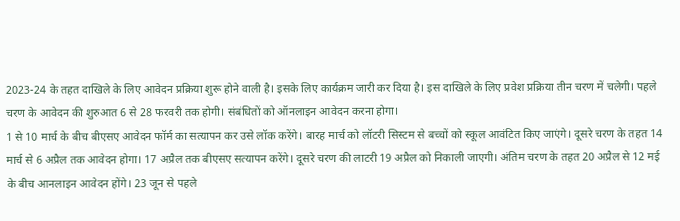2023-24 के तहत दाखिले के लिए आवेदन प्रक्रिया शुरू होने वाली है। इसके लिए कार्यक्रम जारी कर दिया है। इस दाखिले के लिए प्रवेश प्रक्रिया तीन चरण में चलेगी। पहले चरण के आवेदन की शुरुआत 6 से 28 फरवरी तक होगी। संबंधितों को ऑनलाइन आवेदन करना होगा।
1 से 10 मार्च के बीच बीएसए आवेदन फॉर्म का सत्यापन कर उसे लॉक करेंगे। बारह मार्च को लॉटरी सिस्टम से बच्चों को स्कूल आवंटित किए जाएंगे। दूसरे चरण के तहत 14 मार्च से 6 अप्रैल तक आवेदन होगा। 17 अप्रैल तक बीएसए सत्यापन करेंगे। दूसरे चरण की लाटरी 19 अप्रैल को निकाली जाएगी। अंतिम चरण के तहत 20 अप्रैल से 12 मई के बीच आनलाइन आवेदन होंगे। 23 जून से पहले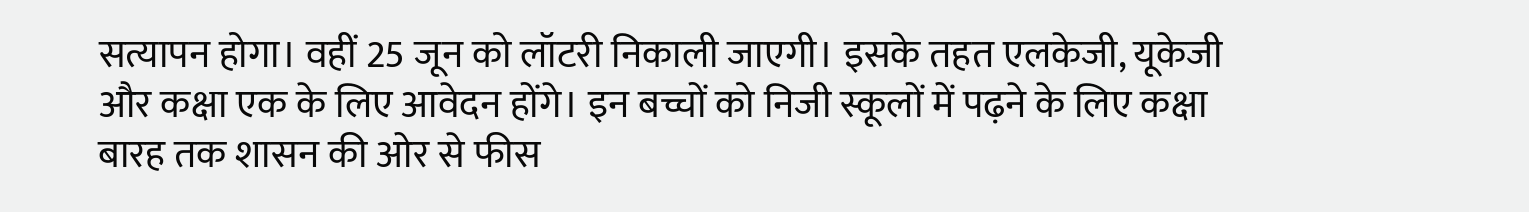सत्यापन होगा। वहीं 25 जून को लॉटरी निकाली जाएगी। इसके तहत एलकेजी, यूकेजी और कक्षा एक के लिए आवेदन होंगे। इन बच्चों को निजी स्कूलों में पढ़ने के लिए कक्षा बारह तक शासन की ओर से फीस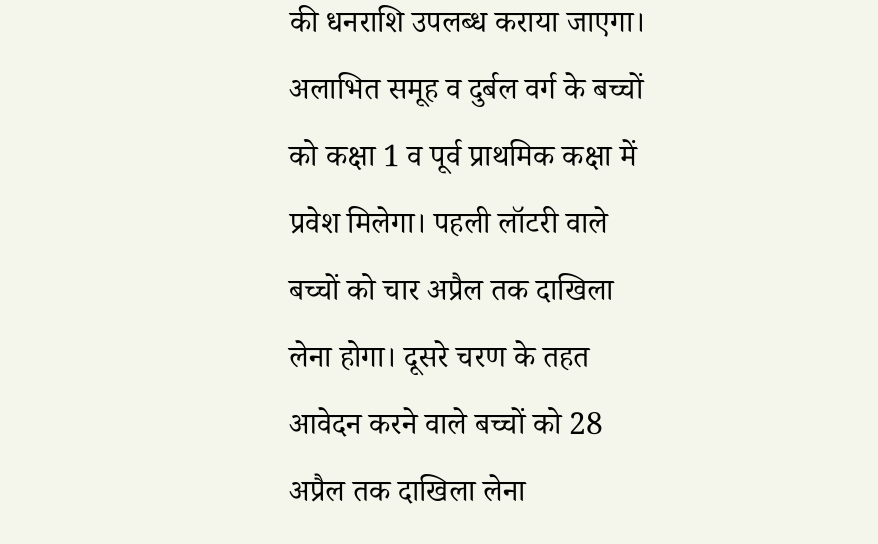की धनराशि उपलब्ध कराया जाएगा। अलाभित समूह व दुर्बल वर्ग के बच्चों को कक्षा 1 व पूर्व प्राथमिक कक्षा में प्रवेश मिलेगा। पहली लॉटरी वाले बच्चों को चार अप्रैल तक दाखिला लेना होगा। दूसरे चरण के तहत आवेदन करने वाले बच्चों को 28 अप्रैल तक दाखिला लेना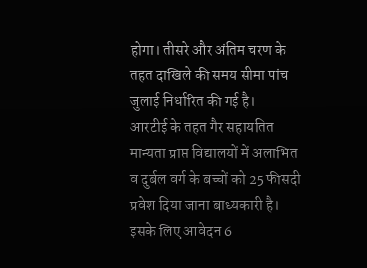होगा। तीसरे और अंतिम चरण के तहत दाखिले की समय सीमा पांच जुलाई निर्धारित की गई है।
आरटीई के तहत गैर सहायतित मान्यता प्राप्त विद्यालयों में अलाभित व दुर्बल वर्ग के बच्चों को 25 फीसदी प्रवेश दिया जाना बाध्यकारी है। इसके लिए आवेदन 6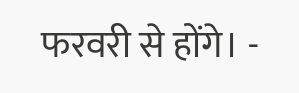फरवरी से होंगे। -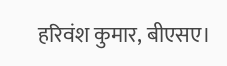हरिवंश कुमार, बीएसए।